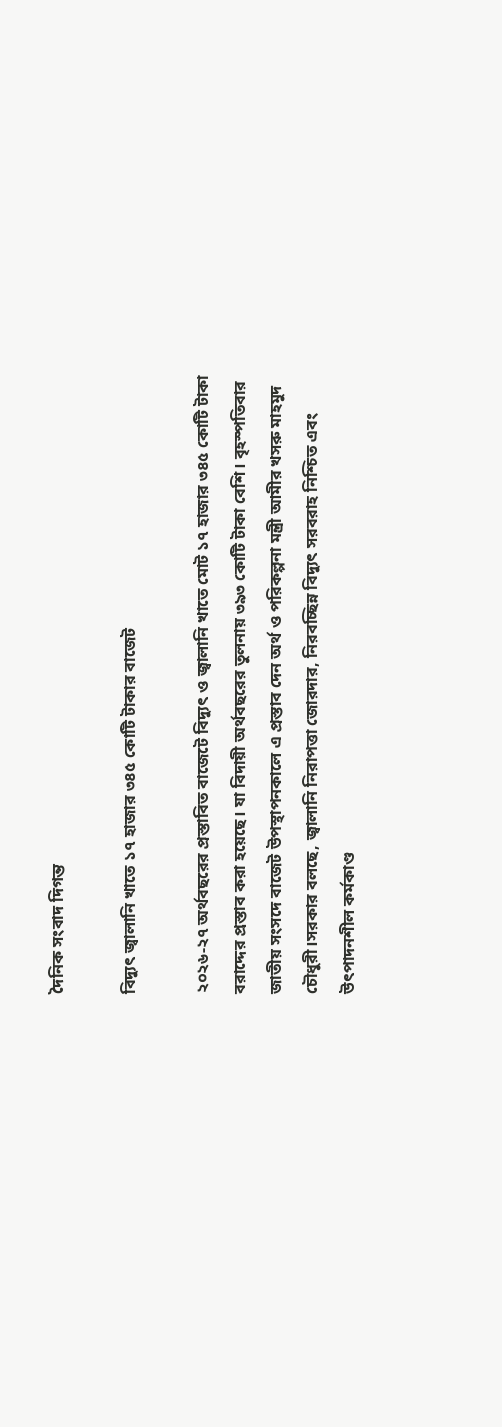দৈনিক সংবাদ দিগন্ত

বিদ্যুৎ জ্বালানি খাতে ১৭ হাজার ৩৪৫ কোটি টাকার বাজেট

২০২৬-২৭ অর্থবছরের প্রস্তাবিত বাজেটে বিদ্যুৎ ও জ্বালানি খাতে মোট ১৭ হাজার ৩৪৫ কোটি টাকা বরাদ্দের প্রস্তাব করা হয়েছে। যা বিদায়ী অর্থবছরের তুলনায় ৩৯৩ কোটি টাকা বেশি। বৃহস্পতিবার জাতীয় সংসদে বাজেট উপস্থাপনকালে এ প্রস্তাব দেন অর্থ ও পরিকল্পনা মন্ত্রী আমীর খসরু মাহমুদ চৌধুরী।সরকার বলছে, জ্বালানি নিরাপত্তা জোরদার, নিরবচ্ছিন্ন বিদ্যুৎ সরবরাহ নিশ্চিত এবং উৎপাদনশীল কর্মকাণ্ড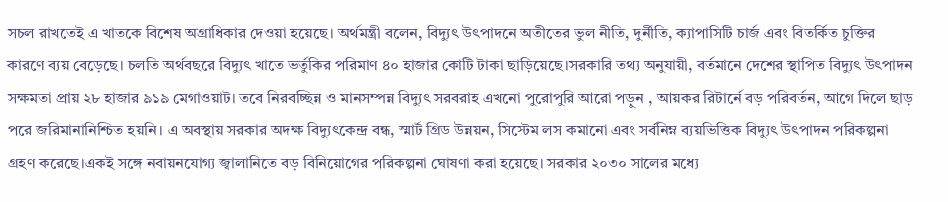সচল রাখতেই এ খাতকে বিশেষ অগ্রাধিকার দেওয়া হয়েছে। অর্থমন্ত্রী বলেন, বিদ্যুৎ উৎপাদনে অতীতের ভুল নীতি, দুর্নীতি, ক্যাপাসিটি চার্জ এবং বিতর্কিত চুক্তির কারণে ব্যয় বেড়েছে। চলতি অর্থবছরে বিদ্যুৎ খাতে ভর্তুকির পরিমাণ ৪০ হাজার কোটি টাকা ছাড়িয়েছে।সরকারি তথ্য অনুযায়ী, বর্তমানে দেশের স্থাপিত বিদ্যুৎ উৎপাদন সক্ষমতা প্রায় ২৮ হাজার ৯১৯ মেগাওয়াট। তবে নিরবচ্ছিন্ন ও মানসম্পন্ন বিদ্যুৎ সরবরাহ এখনো পুরোপুরি আরো পড়ুন , আয়কর রিটার্নে বড় পরিবর্তন, আগে দিলে ছাড় পরে জরিমানানিশ্চিত হয়নি। এ অবস্থায় সরকার অদক্ষ বিদ্যুৎকেন্দ্র বন্ধ, স্মার্ট গ্রিড উন্নয়ন, সিস্টেম লস কমানো এবং সর্বনিম্ন ব্যয়ভিত্তিক বিদ্যুৎ উৎপাদন পরিকল্পনা গ্রহণ করেছে।একই সঙ্গে নবায়নযোগ্য জ্বালানিতে বড় বিনিয়োগের পরিকল্পনা ঘোষণা করা হয়েছে। সরকার ২০৩০ সালের মধ্যে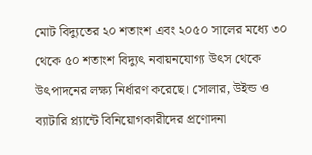মোট বিদ্যুতের ২০ শতাংশ এবং ২০৫০ সালের মধ্যে ৩০ থেকে ৫০ শতাংশ বিদ্যুৎ নবায়নযোগ্য উৎস থেকে উৎপাদনের লক্ষ্য নির্ধারণ করেছে। সোলার, উইন্ড ও ব্যাটারি প্ল্যান্টে বিনিয়োগকারীদের প্রণোদনা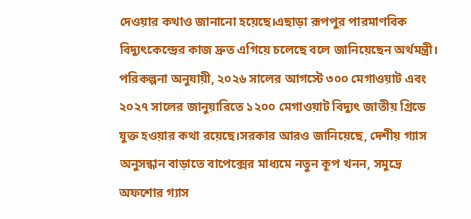দেওয়ার কথাও জানানো হয়েছে।এছাড়া রূপপুর পারমাণবিক বিদ্যুৎকেন্দ্রের কাজ দ্রুত এগিয়ে চলেছে বলে জানিয়েছেন অর্থমন্ত্রী। পরিকল্পনা অনুযায়ী, ২০২৬ সালের আগস্টে ৩০০ মেগাওয়াট এবং ২০২৭ সালের জানুয়ারিতে ১২০০ মেগাওয়াট বিদ্যুৎ জাতীয় গ্রিডে যুক্ত হওয়ার কথা রয়েছে।সরকার আরও জানিয়েছে, দেশীয় গ্যাস অনুসন্ধান বাড়াতে বাপেক্সের মাধ্যমে নতুন কূপ খনন, সমুদ্রে অফশোর গ্যাস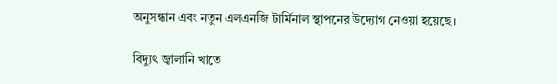অনুসন্ধান এবং নতুন এলএনজি টার্মিনাল স্থাপনের উদ্যোগ নেওয়া হয়েছে।

বিদ্যুৎ জ্বালানি খাতে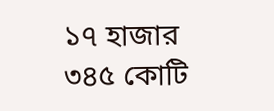১৭ হাজার ৩৪৫ কোটি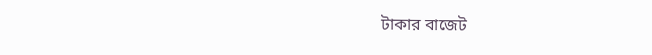টাকার বাজেট